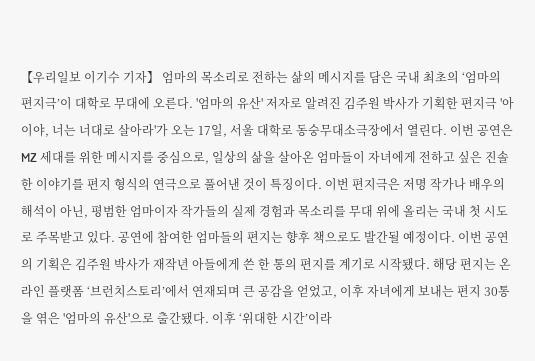【우리일보 이기수 기자】 엄마의 목소리로 전하는 삶의 메시지를 담은 국내 최초의 ‘엄마의 편지극’이 대학로 무대에 오른다. '엄마의 유산' 저자로 알려진 김주원 박사가 기획한 편지극 '아이야, 너는 너대로 살아라'가 오는 17일, 서울 대학로 동숭무대소극장에서 열린다. 이번 공연은 MZ 세대를 위한 메시지를 중심으로, 일상의 삶을 살아온 엄마들이 자녀에게 전하고 싶은 진솔한 이야기를 편지 형식의 연극으로 풀어낸 것이 특징이다. 이번 편지극은 저명 작가나 배우의 해석이 아닌, 평범한 엄마이자 작가들의 실제 경험과 목소리를 무대 위에 올리는 국내 첫 시도로 주목받고 있다. 공연에 참여한 엄마들의 편지는 향후 책으로도 발간될 예정이다. 이번 공연의 기획은 김주원 박사가 재작년 아들에게 쓴 한 통의 편지를 계기로 시작됐다. 해당 편지는 온라인 플랫폼 ‘브런치스토리’에서 연재되며 큰 공감을 얻었고, 이후 자녀에게 보내는 편지 30통을 엮은 '엄마의 유산'으로 출간됐다. 이후 ‘위대한 시간’이라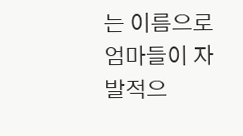는 이름으로 엄마들이 자발적으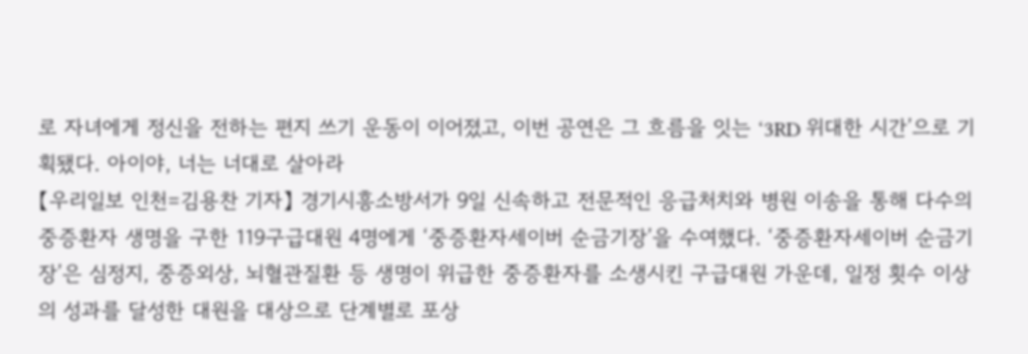로 자녀에게 정신을 전하는 편지 쓰기 운동이 이어졌고, 이번 공연은 그 흐름을 잇는 ‘3RD 위대한 시간’으로 기획됐다. 아이야, 너는 너대로 살아라
【우리일보 인천=김용찬 기자】 경기시흥소방서가 9일 신속하고 전문적인 응급처치와 병원 이송을 통해 다수의 중증환자 생명을 구한 119구급대원 4명에게 ‘중증환자세이버 순금기장’을 수여했다. ‘중증환자세이버 순금기장’은 심정지, 중증외상, 뇌혈관질환 등 생명이 위급한 중증환자를 소생시킨 구급대원 가운데, 일정 횟수 이상의 성과를 달성한 대원을 대상으로 단계별로 포상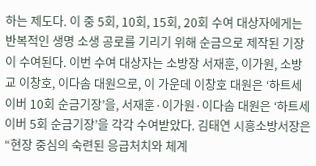하는 제도다. 이 중 5회, 10회, 15회, 20회 수여 대상자에게는 반복적인 생명 소생 공로를 기리기 위해 순금으로 제작된 기장이 수여된다. 이번 수여 대상자는 소방장 서재훈, 이가원, 소방교 이창호, 이다솜 대원으로, 이 가운데 이창호 대원은 ‘하트세이버 10회 순금기장’을, 서재훈·이가원·이다솜 대원은 ‘하트세이버 5회 순금기장’을 각각 수여받았다. 김태연 시흥소방서장은 “현장 중심의 숙련된 응급처치와 체계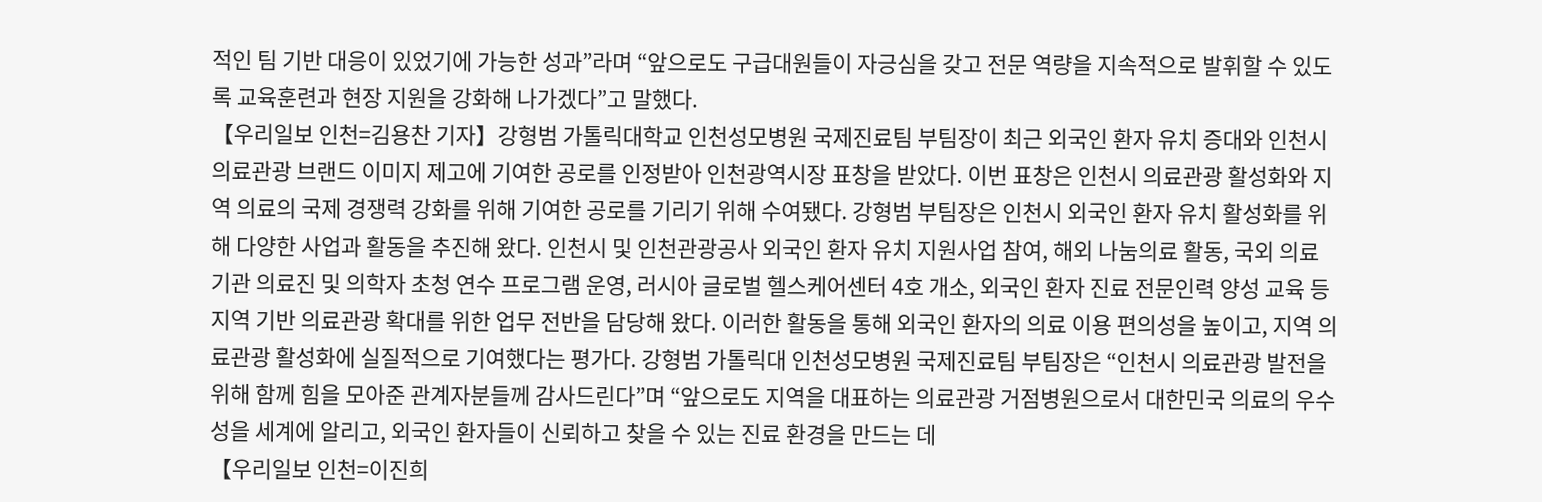적인 팀 기반 대응이 있었기에 가능한 성과”라며 “앞으로도 구급대원들이 자긍심을 갖고 전문 역량을 지속적으로 발휘할 수 있도록 교육훈련과 현장 지원을 강화해 나가겠다”고 말했다.
【우리일보 인천=김용찬 기자】강형범 가톨릭대학교 인천성모병원 국제진료팀 부팀장이 최근 외국인 환자 유치 증대와 인천시 의료관광 브랜드 이미지 제고에 기여한 공로를 인정받아 인천광역시장 표창을 받았다. 이번 표창은 인천시 의료관광 활성화와 지역 의료의 국제 경쟁력 강화를 위해 기여한 공로를 기리기 위해 수여됐다. 강형범 부팀장은 인천시 외국인 환자 유치 활성화를 위해 다양한 사업과 활동을 추진해 왔다. 인천시 및 인천관광공사 외국인 환자 유치 지원사업 참여, 해외 나눔의료 활동, 국외 의료기관 의료진 및 의학자 초청 연수 프로그램 운영, 러시아 글로벌 헬스케어센터 4호 개소, 외국인 환자 진료 전문인력 양성 교육 등 지역 기반 의료관광 확대를 위한 업무 전반을 담당해 왔다. 이러한 활동을 통해 외국인 환자의 의료 이용 편의성을 높이고, 지역 의료관광 활성화에 실질적으로 기여했다는 평가다. 강형범 가톨릭대 인천성모병원 국제진료팀 부팀장은 “인천시 의료관광 발전을 위해 함께 힘을 모아준 관계자분들께 감사드린다”며 “앞으로도 지역을 대표하는 의료관광 거점병원으로서 대한민국 의료의 우수성을 세계에 알리고, 외국인 환자들이 신뢰하고 찾을 수 있는 진료 환경을 만드는 데
【우리일보 인천=이진희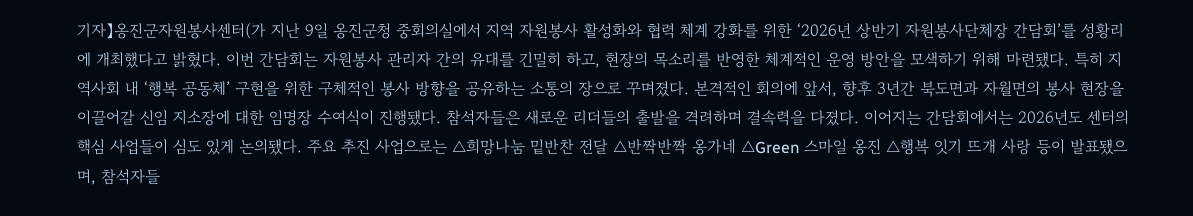기자】옹진군자원봉사센터(가 지난 9일 옹진군청 중회의실에서 지역 자원봉사 활성화와 협력 체계 강화를 위한 ‘2026년 상반기 자원봉사단체장 간담회’를 성황리에 개최했다고 밝혔다. 이번 간담회는 자원봉사 관리자 간의 유대를 긴밀히 하고, 현장의 목소리를 반영한 체계적인 운영 방안을 모색하기 위해 마련됐다. 특히 지역사회 내 ‘행복 공동체’ 구현을 위한 구체적인 봉사 방향을 공유하는 소통의 장으로 꾸며졌다. 본격적인 회의에 앞서, 향후 3년간 북도면과 자월면의 봉사 현장을 이끌어갈 신임 지소장에 대한 임명장 수여식이 진행됐다. 참석자들은 새로운 리더들의 출발을 격려하며 결속력을 다졌다. 이어지는 간담회에서는 2026년도 센터의 핵심 사업들이 심도 있게 논의됐다. 주요 추진 사업으로는 △희망나눔 밑반찬 전달 △반짝반짝 옹가네 △Green 스마일 옹진 △행복 잇기 뜨개 사랑 등이 발표됐으며, 참석자들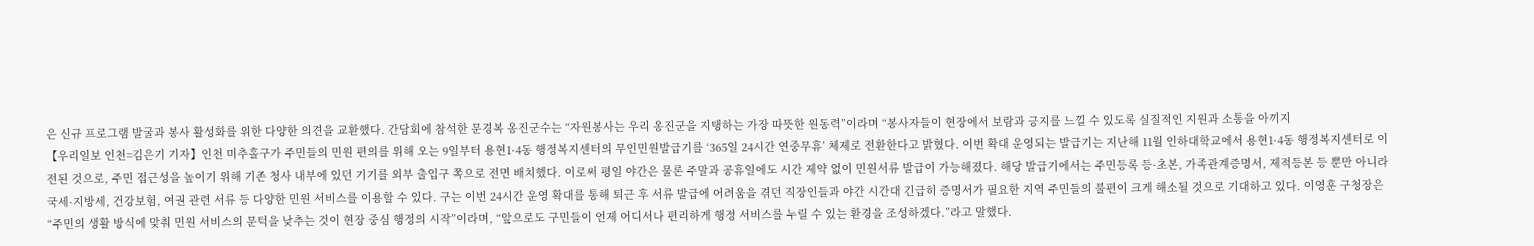은 신규 프로그램 발굴과 봉사 활성화를 위한 다양한 의견을 교환했다. 간담회에 참석한 문경복 옹진군수는 “자원봉사는 우리 옹진군을 지탱하는 가장 따뜻한 원동력”이라며 “봉사자들이 현장에서 보람과 긍지를 느낄 수 있도록 실질적인 지원과 소통을 아끼지
【우리일보 인천=김은기 기자】인천 미추홀구가 주민들의 민원 편의를 위해 오는 9일부터 용현1·4동 행정복지센터의 무인민원발급기를 ‘365일 24시간 연중무휴’ 체제로 전환한다고 밝혔다. 이번 확대 운영되는 발급기는 지난해 11월 인하대학교에서 용현1·4동 행정복지센터로 이전된 것으로, 주민 접근성을 높이기 위해 기존 청사 내부에 있던 기기를 외부 출입구 쪽으로 전면 배치했다. 이로써 평일 야간은 물론 주말과 공휴일에도 시간 제약 없이 민원서류 발급이 가능해졌다. 해당 발급기에서는 주민등록 등·초본, 가족관계증명서, 제적등본 등 뿐만 아니라 국세·지방세, 건강보험, 여권 관련 서류 등 다양한 민원 서비스를 이용할 수 있다. 구는 이번 24시간 운영 확대를 통해 퇴근 후 서류 발급에 어려움을 겪던 직장인들과 야간 시간대 긴급히 증명서가 필요한 지역 주민들의 불편이 크게 해소될 것으로 기대하고 있다. 이영훈 구청장은 “주민의 생활 방식에 맞춰 민원 서비스의 문턱을 낮추는 것이 현장 중심 행정의 시작”이라며, “앞으로도 구민들이 언제 어디서나 편리하게 행정 서비스를 누릴 수 있는 환경을 조성하겠다.”라고 말했다.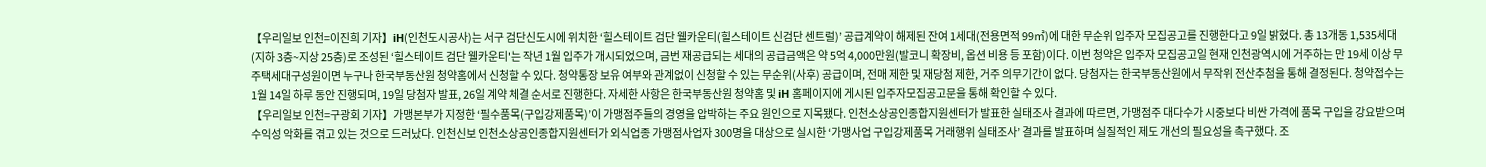【우리일보 인천=이진희 기자】iH(인천도시공사)는 서구 검단신도시에 위치한 ‘힐스테이트 검단 웰카운티(힐스테이트 신검단 센트럴)’ 공급계약이 해제된 잔여 1세대(전용면적 99㎡)에 대한 무순위 입주자 모집공고를 진행한다고 9일 밝혔다. 총 13개동 1,535세대(지하 3층~지상 25층)로 조성된 ‘힐스테이트 검단 웰카운티'는 작년 1월 입주가 개시되었으며, 금번 재공급되는 세대의 공급금액은 약 5억 4,000만원(발코니 확장비, 옵션 비용 등 포함)이다. 이번 청약은 입주자 모집공고일 현재 인천광역시에 거주하는 만 19세 이상 무주택세대구성원이면 누구나 한국부동산원 청약홈에서 신청할 수 있다. 청약통장 보유 여부와 관계없이 신청할 수 있는 무순위(사후) 공급이며, 전매 제한 및 재당첨 제한, 거주 의무기간이 없다. 당첨자는 한국부동산원에서 무작위 전산추첨을 통해 결정된다. 청약접수는 1월 14일 하루 동안 진행되며, 19일 당첨자 발표, 26일 계약 체결 순서로 진행한다. 자세한 사항은 한국부동산원 청약홈 및 iH 홈페이지에 게시된 입주자모집공고문을 통해 확인할 수 있다.
【우리일보 인천=구광회 기자】가맹본부가 지정한 ‘필수품목(구입강제품목)’이 가맹점주들의 경영을 압박하는 주요 원인으로 지목됐다. 인천소상공인종합지원센터가 발표한 실태조사 결과에 따르면, 가맹점주 대다수가 시중보다 비싼 가격에 품목 구입을 강요받으며 수익성 악화를 겪고 있는 것으로 드러났다. 인천신보 인천소상공인종합지원센터가 외식업종 가맹점사업자 300명을 대상으로 실시한 ‘가맹사업 구입강제품목 거래행위 실태조사’ 결과를 발표하며 실질적인 제도 개선의 필요성을 촉구했다. 조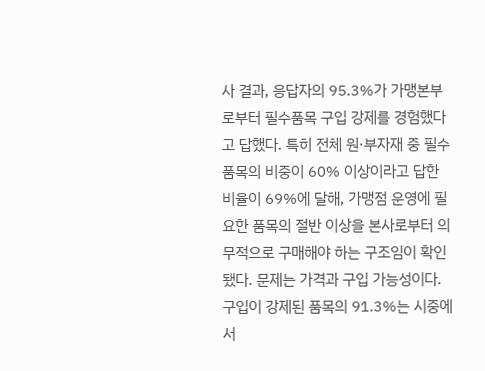사 결과, 응답자의 95.3%가 가맹본부로부터 필수품목 구입 강제를 경험했다고 답했다. 특히 전체 원·부자재 중 필수품목의 비중이 60% 이상이라고 답한 비율이 69%에 달해, 가맹점 운영에 필요한 품목의 절반 이상을 본사로부터 의무적으로 구매해야 하는 구조임이 확인됐다. 문제는 가격과 구입 가능성이다. 구입이 강제된 품목의 91.3%는 시중에서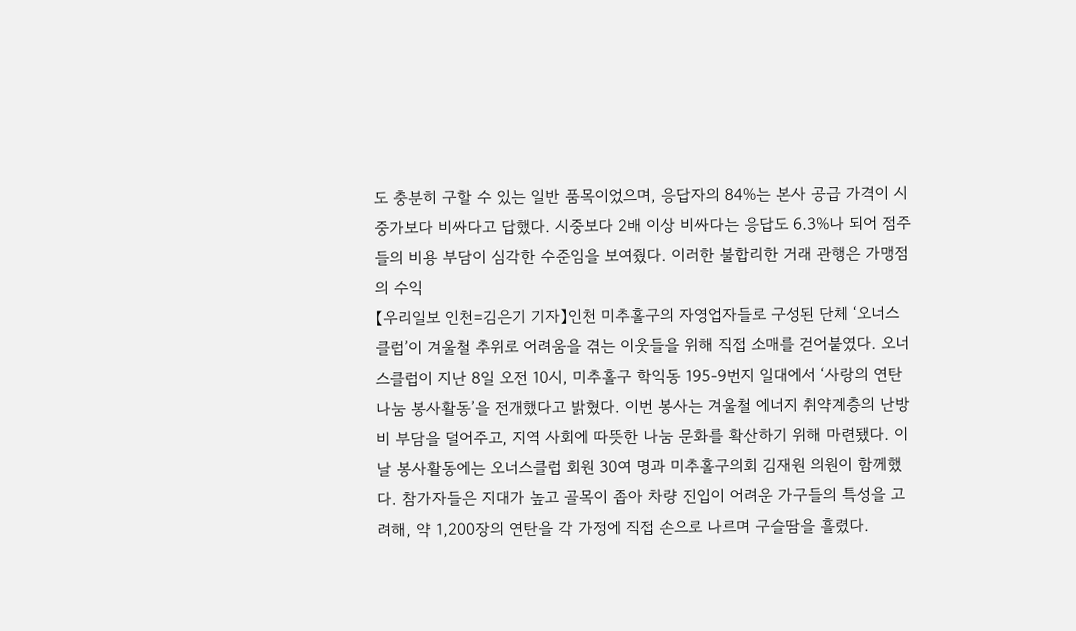도 충분히 구할 수 있는 일반 품목이었으며, 응답자의 84%는 본사 공급 가격이 시중가보다 비싸다고 답했다. 시중보다 2배 이상 비싸다는 응답도 6.3%나 되어 점주들의 비용 부담이 심각한 수준임을 보여줬다. 이러한 불합리한 거래 관행은 가맹점의 수익
【우리일보 인천=김은기 기자】인천 미추홀구의 자영업자들로 구성된 단체 ‘오너스클럽’이 겨울철 추위로 어려움을 겪는 이웃들을 위해 직접 소매를 걷어붙였다. 오너스클럽이 지난 8일 오전 10시, 미추홀구 학익동 195-9번지 일대에서 ‘사랑의 연탄 나눔 봉사활동’을 전개했다고 밝혔다. 이번 봉사는 겨울철 에너지 취약계층의 난방비 부담을 덜어주고, 지역 사회에 따뜻한 나눔 문화를 확산하기 위해 마련됐다. 이날 봉사활동에는 오너스클럽 회원 30여 명과 미추홀구의회 김재원 의원이 함께했다. 참가자들은 지대가 높고 골목이 좁아 차량 진입이 어려운 가구들의 특성을 고려해, 약 1,200장의 연탄을 각 가정에 직접 손으로 나르며 구슬땀을 흘렸다.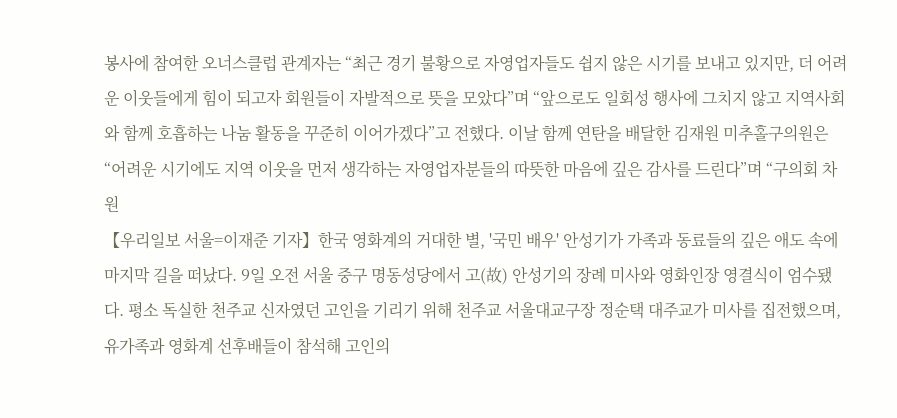봉사에 참여한 오너스클럽 관계자는 “최근 경기 불황으로 자영업자들도 쉽지 않은 시기를 보내고 있지만, 더 어려운 이웃들에게 힘이 되고자 회원들이 자발적으로 뜻을 모았다”며 “앞으로도 일회성 행사에 그치지 않고 지역사회와 함께 호흡하는 나눔 활동을 꾸준히 이어가겠다”고 전했다. 이날 함께 연탄을 배달한 김재원 미추홀구의원은 “어려운 시기에도 지역 이웃을 먼저 생각하는 자영업자분들의 따뜻한 마음에 깊은 감사를 드린다”며 “구의회 차원
【우리일보 서울=이재준 기자】한국 영화계의 거대한 별, '국민 배우' 안성기가 가족과 동료들의 깊은 애도 속에 마지막 길을 떠났다. 9일 오전 서울 중구 명동성당에서 고(故) 안성기의 장례 미사와 영화인장 영결식이 엄수됐다. 평소 독실한 천주교 신자였던 고인을 기리기 위해 천주교 서울대교구장 정순택 대주교가 미사를 집전했으며, 유가족과 영화계 선후배들이 참석해 고인의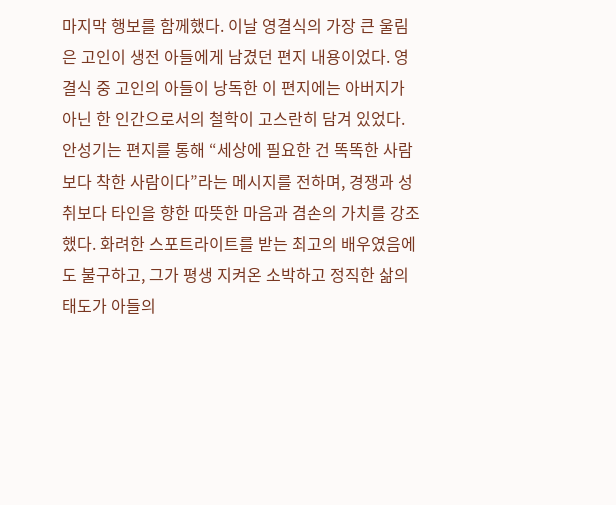마지막 행보를 함께했다. 이날 영결식의 가장 큰 울림은 고인이 생전 아들에게 남겼던 편지 내용이었다. 영결식 중 고인의 아들이 낭독한 이 편지에는 아버지가 아닌 한 인간으로서의 철학이 고스란히 담겨 있었다. 안성기는 편지를 통해 “세상에 필요한 건 똑똑한 사람보다 착한 사람이다”라는 메시지를 전하며, 경쟁과 성취보다 타인을 향한 따뜻한 마음과 겸손의 가치를 강조했다. 화려한 스포트라이트를 받는 최고의 배우였음에도 불구하고, 그가 평생 지켜온 소박하고 정직한 삶의 태도가 아들의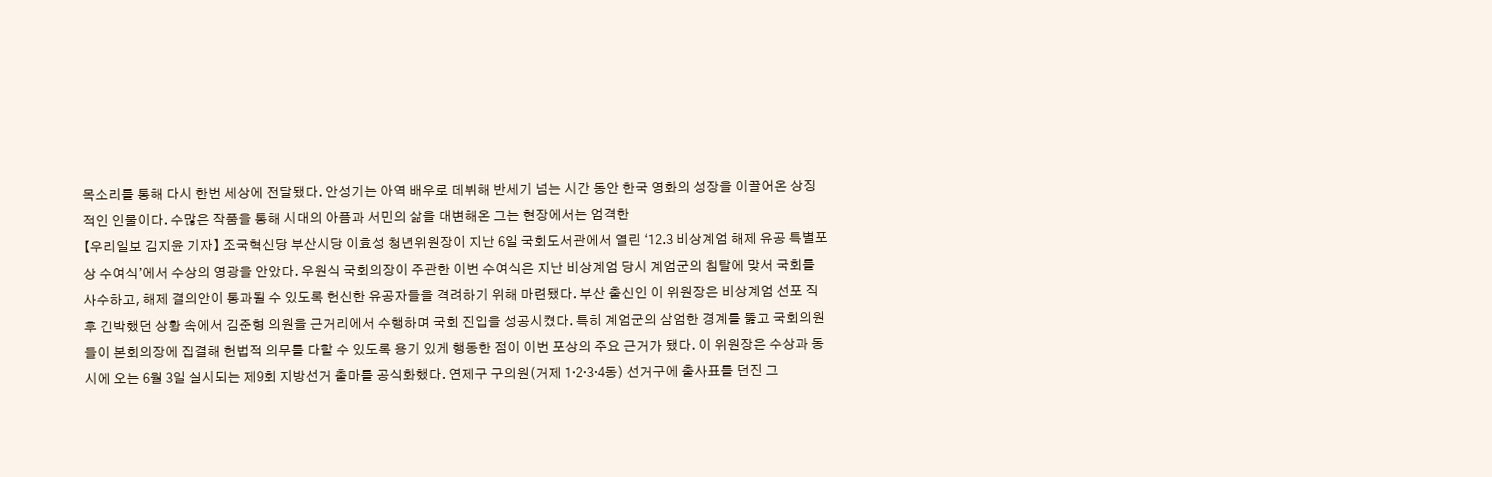목소리를 통해 다시 한번 세상에 전달됐다. 안성기는 아역 배우로 데뷔해 반세기 넘는 시간 동안 한국 영화의 성장을 이끌어온 상징적인 인물이다. 수많은 작품을 통해 시대의 아픔과 서민의 삶을 대변해온 그는 현장에서는 엄격한
【우리일보 김지윤 기자】 조국혁신당 부산시당 이효성 청년위원장이 지난 6일 국회도서관에서 열린 ‘12.3 비상계엄 해제 유공 특별포상 수여식’에서 수상의 영광을 안았다. 우원식 국회의장이 주관한 이번 수여식은 지난 비상계엄 당시 계엄군의 침탈에 맞서 국회를 사수하고, 해제 결의안이 통과될 수 있도록 헌신한 유공자들을 격려하기 위해 마련됐다. 부산 출신인 이 위원장은 비상계엄 선포 직후 긴박했던 상황 속에서 김준형 의원을 근거리에서 수행하며 국회 진입을 성공시켰다. 특히 계엄군의 삼엄한 경계를 뚫고 국회의원들이 본회의장에 집결해 헌법적 의무를 다할 수 있도록 용기 있게 행동한 점이 이번 포상의 주요 근거가 됐다. 이 위원장은 수상과 동시에 오는 6월 3일 실시되는 제9회 지방선거 출마를 공식화했다. 연제구 구의원(거제 1·2·3·4동) 선거구에 출사표를 던진 그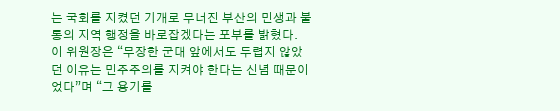는 국회를 지켰던 기개로 무너진 부산의 민생과 불통의 지역 행정을 바로잡겠다는 포부를 밝혔다. 이 위원장은 “무장한 군대 앞에서도 두렵지 않았던 이유는 민주주의를 지켜야 한다는 신념 때문이었다”며 “그 용기를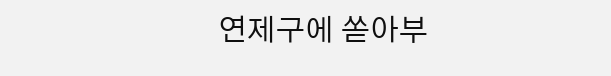연제구에 쏟아부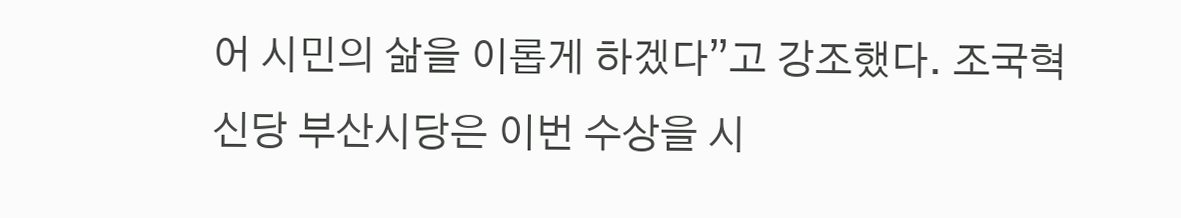어 시민의 삶을 이롭게 하겠다”고 강조했다. 조국혁신당 부산시당은 이번 수상을 시